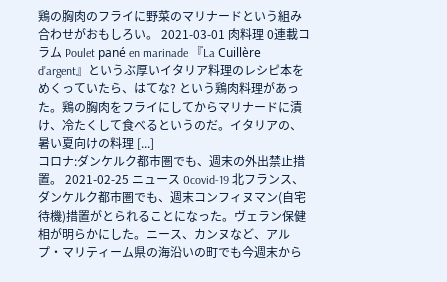鶏の胸肉のフライに野菜のマリナードという組み合わせがおもしろい。 2021-03-01 肉料理 0連載コラム Poulet pané en marinade 『La Cuillère d’argent』というぶ厚いイタリア料理のレシピ本をめくっていたら、はてな? という鶏肉料理があった。鶏の胸肉をフライにしてからマリナードに漬け、冷たくして食べるというのだ。イタリアの、暑い夏向けの料理 [...]
コロナ:ダンケルク都市圏でも、週末の外出禁止措置。 2021-02-25 ニュース 0covid-19 北フランス、ダンケルク都市圏でも、週末コンフィヌマン(自宅待機)措置がとられることになった。ヴェラン保健相が明らかにした。ニース、カンヌなど、アルプ・マリティーム県の海沿いの町でも今週末から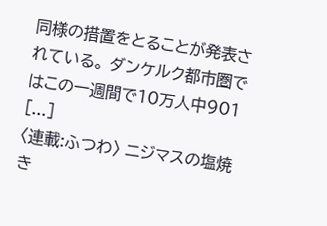同様の措置をとることが発表されている。 ダンケルク都市圏ではこの一週間で10万人中901 [...]
〈連載:ふつわ〉 ニジマスの塩焼き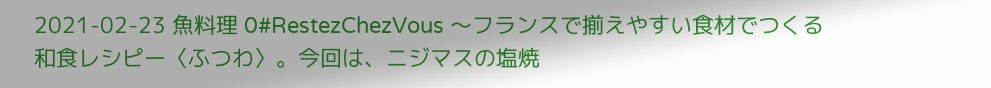2021-02-23 魚料理 0#RestezChezVous 〜フランスで揃えやすい食材でつくる和食レシピー〈ふつわ〉。今回は、ニジマスの塩焼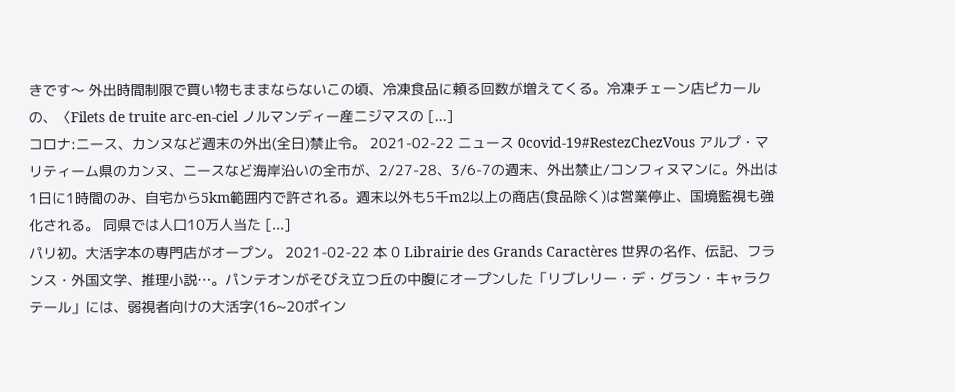きです〜 外出時間制限で買い物もままならないこの頃、冷凍食品に頼る回数が増えてくる。冷凍チェーン店ピカールの、〈Filets de truite arc-en-ciel ノルマンディー産ニジマスの [...]
コロナ:ニース、カンヌなど週末の外出(全日)禁止令。 2021-02-22 ニュース 0covid-19#RestezChezVous アルプ・マリティーム県のカンヌ、ニースなど海岸沿いの全市が、2/27-28、3/6-7の週末、外出禁止/コンフィヌマンに。外出は1日に1時間のみ、自宅から5km範囲内で許される。週末以外も5千m2以上の商店(食品除く)は営業停止、国境監視も強化される。 同県では人口10万人当た [...]
パリ初。大活字本の専門店がオープン。 2021-02-22 本 0 Librairie des Grands Caractères 世界の名作、伝記、フランス・外国文学、推理小説…。パンテオンがそびえ立つ丘の中腹にオープンした「リブレリー・デ・グラン・キャラクテール」には、弱視者向けの大活字(16~20ポイン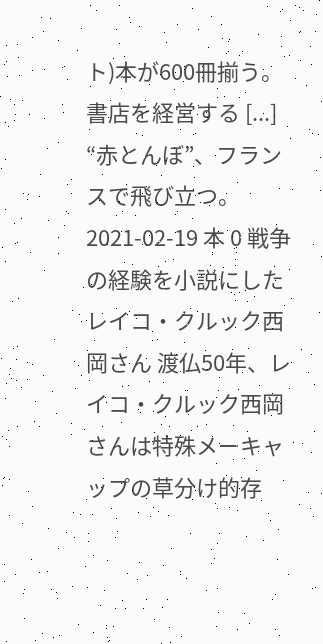ト)本が600冊揃う。書店を経営する [...]
“赤とんぼ”、フランスで飛び立つ。 2021-02-19 本 0 戦争の経験を小説にしたレイコ・クルック西岡さん 渡仏50年、レイコ・クルック西岡さんは特殊メーキャップの草分け的存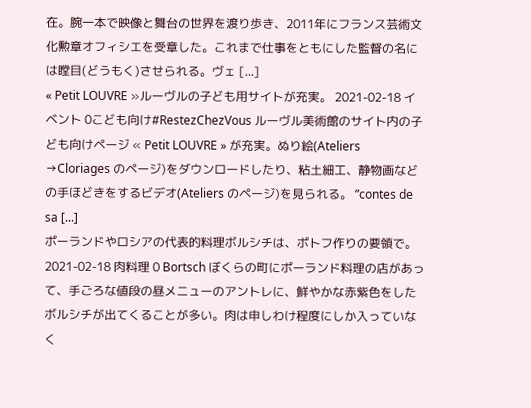在。腕一本で映像と舞台の世界を渡り歩き、2011年にフランス芸術文化勲章オフィシエを受章した。これまで仕事をともにした監督の名には瞠目(どうもく)させられる。ヴェ [...]
« Petit LOUVRE »ルーヴルの子ども用サイトが充実。 2021-02-18 イベント 0こども向け#RestezChezVous ルーヴル美術館のサイト内の子ども向けページ « Petit LOUVRE » が充実。ぬり絵(Ateliers →Cloriages のページ)をダウンロードしたり、粘土細工、静物画などの手ほどきをするビデオ(Ateliers のページ)を見られる。 ”contes de sa [...]
ポーランドやロシアの代表的料理ボルシチは、ポトフ作りの要領で。 2021-02-18 肉料理 0 Bortsch ぼくらの町にポーランド料理の店があって、手ごろな値段の昼メニューのアントレに、鮮やかな赤紫色をしたボルシチが出てくることが多い。肉は申しわけ程度にしか入っていなく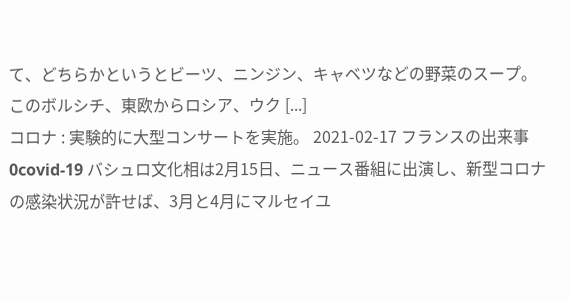て、どちらかというとビーツ、ニンジン、キャベツなどの野菜のスープ。このボルシチ、東欧からロシア、ウク [...]
コロナ : 実験的に大型コンサートを実施。 2021-02-17 フランスの出来事 0covid-19 バシュロ文化相は2月15日、ニュース番組に出演し、新型コロナの感染状況が許せば、3月と4月にマルセイユ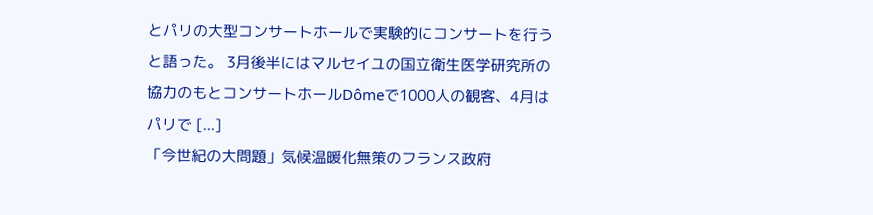とパリの大型コンサートホールで実験的にコンサートを行うと語った。 3月後半にはマルセイユの国立衛生医学研究所の協力のもとコンサートホールDômeで1000人の観客、4月はパリで [...]
「今世紀の大問題」気候温暖化無策のフランス政府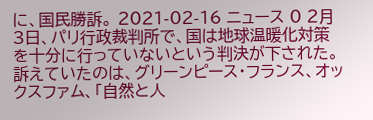に、国民勝訴。 2021-02-16 ニュース 0 2月3日、パリ行政裁判所で、国は地球温暖化対策を十分に行っていないという判決が下された。訴えていたのは、グリーンピース・フランス、オックスファム、「自然と人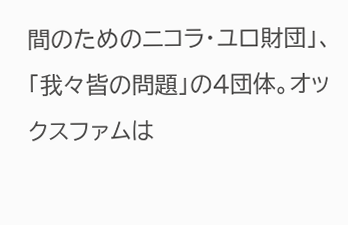間のためのニコラ・ユロ財団」、「我々皆の問題」の4団体。オックスファムは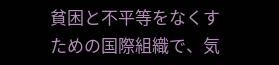貧困と不平等をなくすための国際組織で、気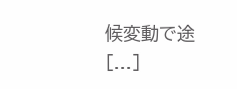候変動で途 [...]